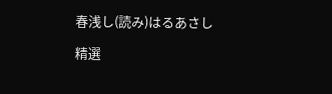春浅し(読み)はるあさし

精選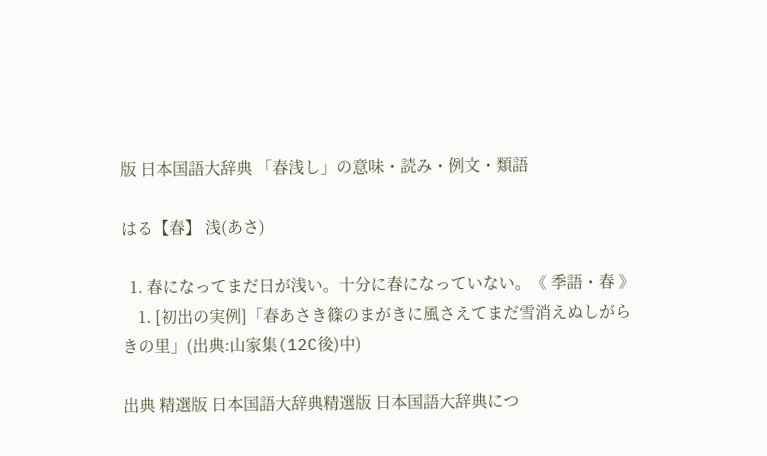版 日本国語大辞典 「春浅し」の意味・読み・例文・類語

はる【春】 浅(あさ)

  1. 春になってまだ日が浅い。十分に春になっていない。《 季語・春 》
    1. [初出の実例]「春あさき篠のまがきに風さえてまだ雪消えぬしがらきの里」(出典:山家集(12C後)中)

出典 精選版 日本国語大辞典精選版 日本国語大辞典につ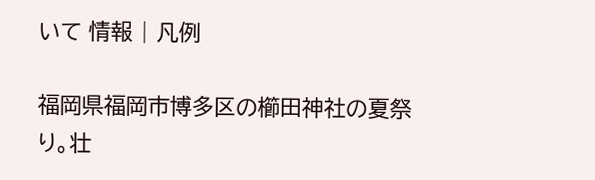いて 情報 | 凡例

福岡県福岡市博多区の櫛田神社の夏祭り。壮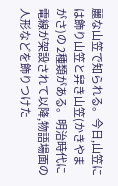麗な山笠で知られる。今日,山笠には飾り山笠と舁き山笠(かきやまがさ)の 2種類がある。明治時代に電線が架設されて以降,物語場面の人形などを飾りつけた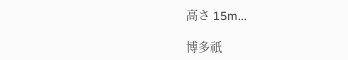高さ 15m...

博多祇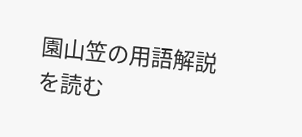園山笠の用語解説を読む